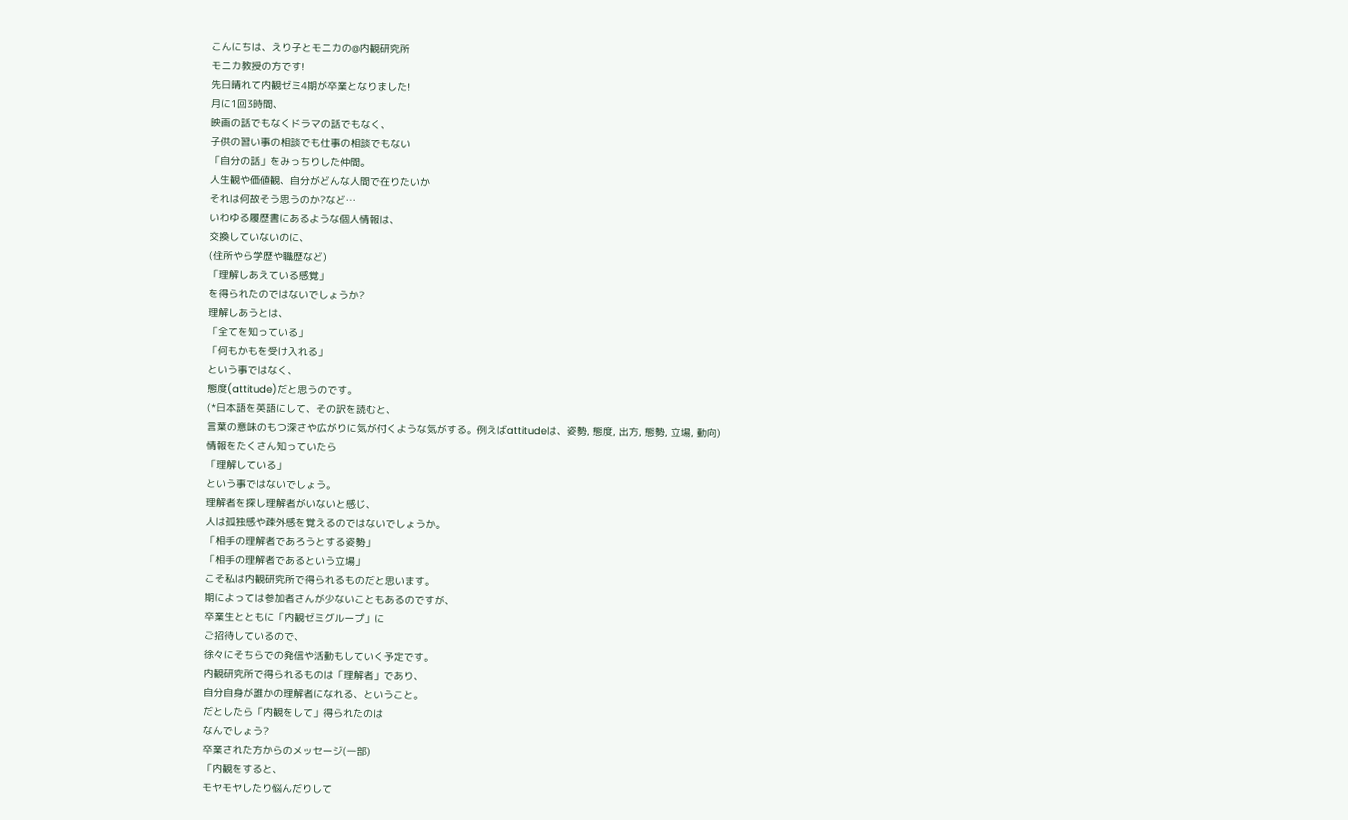こんにちは、えり子とモニカの@内観研究所
モニカ教授の方です!
先日晴れて内観ゼミ4期が卒業となりました!
月に1回3時間、
映画の話でもなくドラマの話でもなく、
子供の習い事の相談でも仕事の相談でもない
「自分の話」をみっちりした仲間。
人生観や価値観、自分がどんな人間で在りたいか
それは何故そう思うのか?など…
いわゆる履歴書にあるような個人情報は、
交換していないのに、
(住所やら学歴や職歴など)
「理解しあえている感覚」
を得られたのではないでしょうか?
理解しあうとは、
「全てを知っている」
「何もかもを受け入れる」
という事ではなく、
態度(attitude)だと思うのです。
(*日本語を英語にして、その訳を読むと、
言葉の意味のもつ深さや広がりに気が付くような気がする。例えばattitudeは、姿勢, 態度, 出方, 態勢, 立場, 動向)
情報をたくさん知っていたら
「理解している」
という事ではないでしょう。
理解者を探し理解者がいないと感じ、
人は孤独感や疎外感を覚えるのではないでしょうか。
「相手の理解者であろうとする姿勢」
「相手の理解者であるという立場」
こそ私は内観研究所で得られるものだと思います。
期によっては参加者さんが少ないこともあるのですが、
卒業生とともに「内観ゼミグループ」に
ご招待しているので、
徐々にそちらでの発信や活動もしていく予定です。
内観研究所で得られるものは「理解者」であり、
自分自身が誰かの理解者になれる、ということ。
だとしたら「内観をして」得られたのは
なんでしょう?
卒業された方からのメッセージ(一部)
「内観をすると、
モヤモヤしたり悩んだりして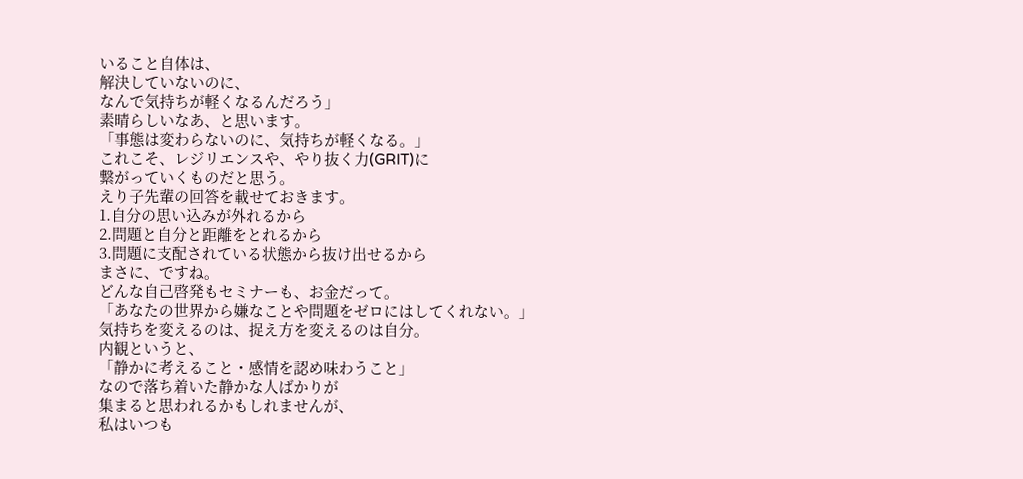いること自体は、
解決していないのに、
なんで気持ちが軽くなるんだろう」
素晴らしいなあ、と思います。
「事態は変わらないのに、気持ちが軽くなる。」
これこそ、レジリエンスや、やり抜く力(GRIT)に
繋がっていくものだと思う。
えり子先輩の回答を載せておきます。
1.自分の思い込みが外れるから
2.問題と自分と距離をとれるから
3.問題に支配されている状態から抜け出せるから
まさに、ですね。
どんな自己啓発もセミナーも、お金だって。
「あなたの世界から嫌なことや問題をゼロにはしてくれない。」
気持ちを変えるのは、捉え方を変えるのは自分。
内観というと、
「静かに考えること・感情を認め味わうこと」
なので落ち着いた静かな人ばかりが
集まると思われるかもしれませんが、
私はいつも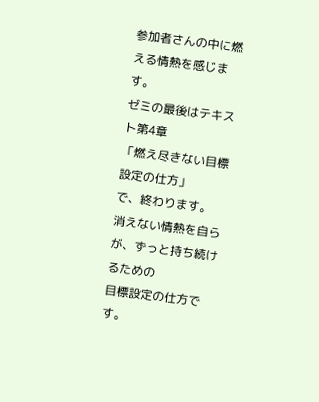参加者さんの中に燃える情熱を感じます。
ゼミの最後はテキスト第4章
「燃え尽きない目標設定の仕方」
で、終わります。
消えない情熱を自らが、ずっと持ち続けるための
目標設定の仕方です。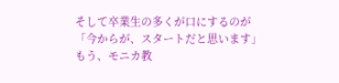そして卒業生の多くが口にするのが
「今からが、スタートだと思います」
もう、モニカ教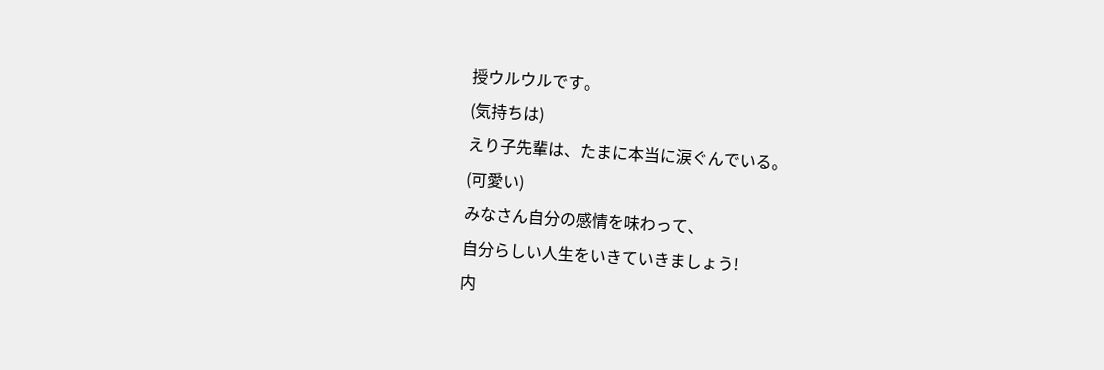授ウルウルです。
(気持ちは)
えり子先輩は、たまに本当に涙ぐんでいる。
(可愛い)
みなさん自分の感情を味わって、
自分らしい人生をいきていきましょう!
内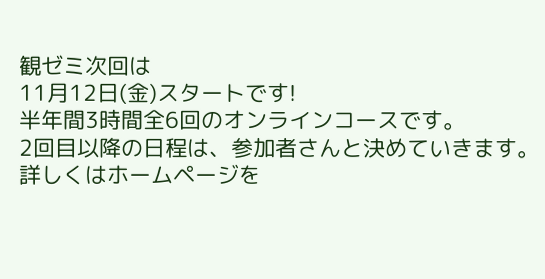観ゼミ次回は
11月12日(金)スタートです!
半年間3時間全6回のオンラインコースです。
2回目以降の日程は、参加者さんと決めていきます。
詳しくはホームページを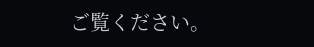ご覧ください。